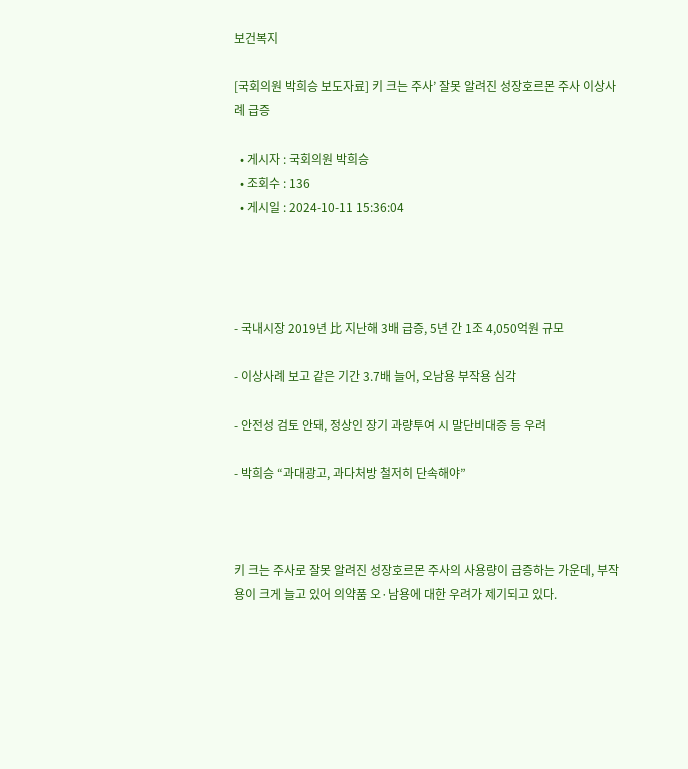보건복지

[국회의원 박희승 보도자료] 키 크는 주사’ 잘못 알려진 성장호르몬 주사 이상사례 급증

  • 게시자 : 국회의원 박희승
  • 조회수 : 136
  • 게시일 : 2024-10-11 15:36:04




- 국내시장 2019년 比 지난해 3배 급증, 5년 간 1조 4,050억원 규모

- 이상사례 보고 같은 기간 3.7배 늘어, 오남용 부작용 심각

- 안전성 검토 안돼, 정상인 장기 과량투여 시 말단비대증 등 우려

- 박희승 “과대광고, 과다처방 철저히 단속해야”



키 크는 주사로 잘못 알려진 성장호르몬 주사의 사용량이 급증하는 가운데, 부작용이 크게 늘고 있어 의약품 오·남용에 대한 우려가 제기되고 있다.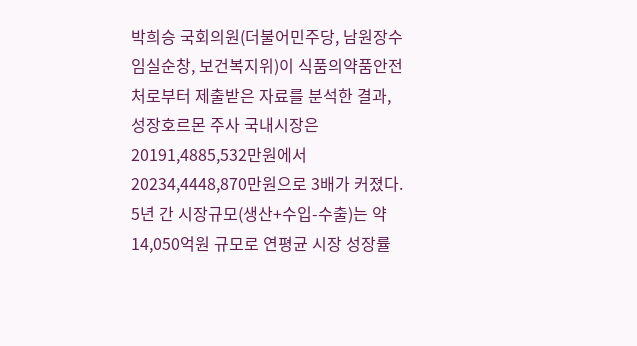박희승 국회의원(더불어민주당, 남원장수임실순창, 보건복지위)이 식품의약품안전처로부터 제출받은 자료를 분석한 결과, 성장호르몬 주사 국내시장은 20191,4885,532만원에서 20234,4448,870만원으로 3배가 커졌다. 5년 간 시장규모(생산+수입-수출)는 약 14,050억원 규모로 연평균 시장 성장률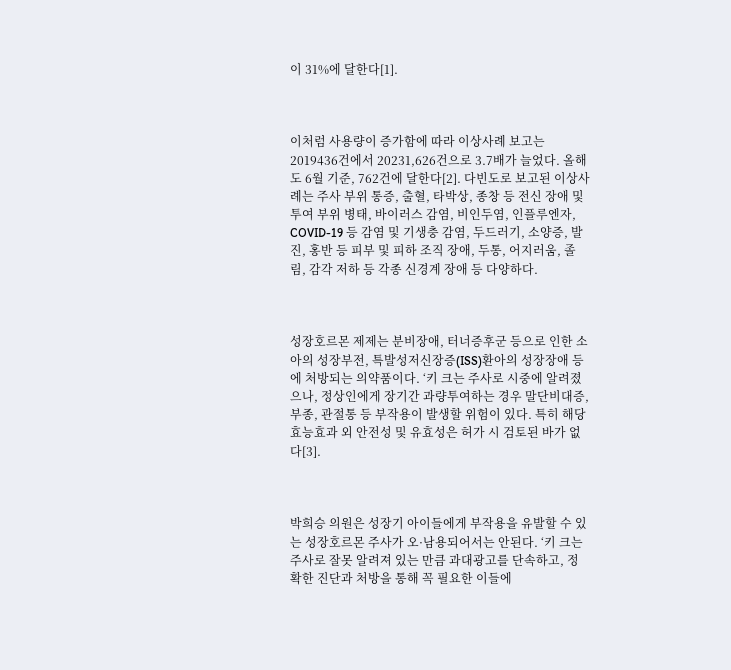이 31%에 달한다[1].



이처럼 사용량이 증가함에 따라 이상사례 보고는 2019436건에서 20231,626건으로 3.7배가 늘었다. 올해도 6월 기준, 762건에 달한다[2]. 다빈도로 보고된 이상사례는 주사 부위 통증, 출혈, 타박상, 종창 등 전신 장애 및 투여 부위 병태, 바이러스 감염, 비인두염, 인플루엔자, COVID-19 등 감염 및 기생충 감염, 두드러기, 소양증, 발진, 홍반 등 피부 및 피하 조직 장애, 두통, 어지러움, 졸림, 감각 저하 등 각종 신경계 장애 등 다양하다.



성장호르몬 제제는 분비장애, 터너증후군 등으로 인한 소아의 성장부전, 특발성저신장증(ISS)환아의 성장장애 등에 처방되는 의약품이다. ‘키 크는 주사로 시중에 알려졌으나, 정상인에게 장기간 과량투여하는 경우 말단비대증, 부종, 관절통 등 부작용이 발생할 위험이 있다. 특히 해당 효능효과 외 안전성 및 유효성은 허가 시 검토된 바가 없다[3].



박희승 의원은 성장기 아이들에게 부작용을 유발할 수 있는 성장호르몬 주사가 오·남용되어서는 안된다. ‘키 크는 주사로 잘못 알려져 있는 만큼 과대광고를 단속하고, 정확한 진단과 처방을 통해 꼭 필요한 이들에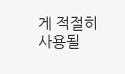게 적절히 사용될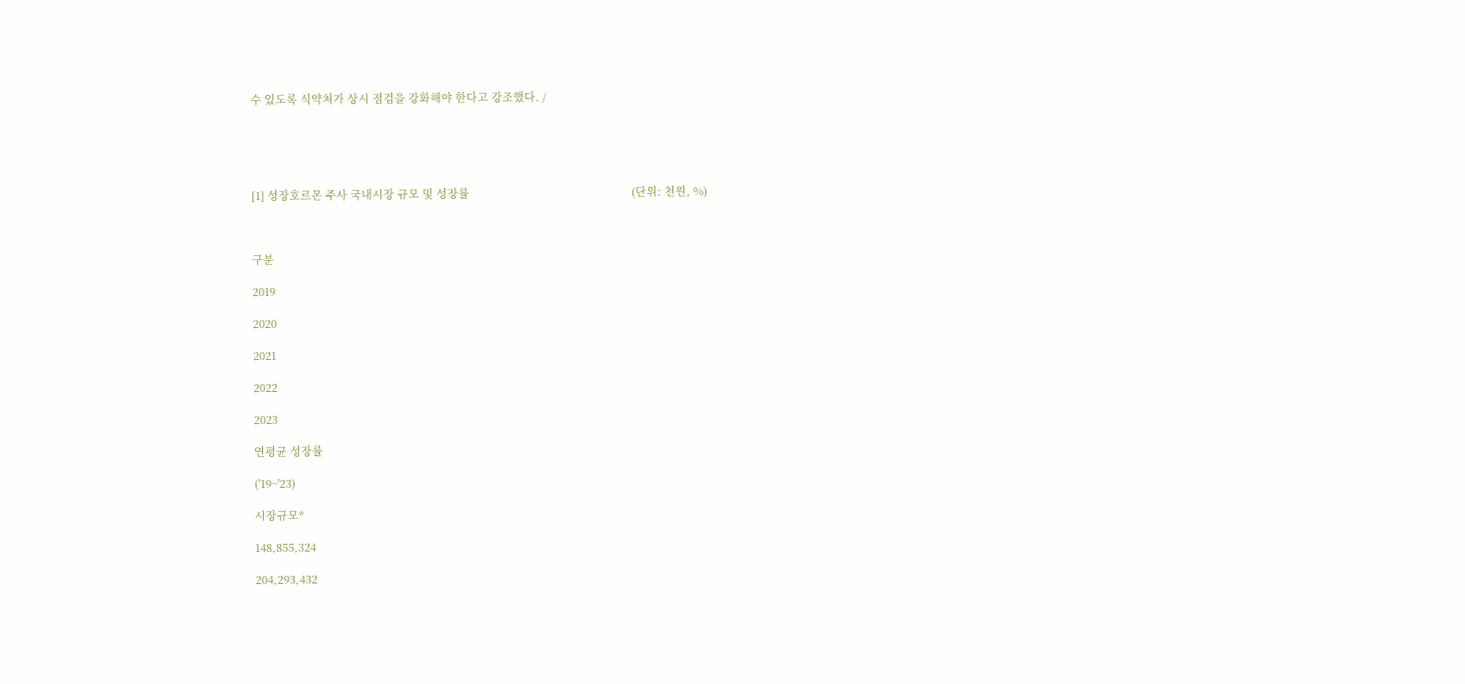수 있도록 식약처가 상시 점검을 강화해야 한다고 강조했다. /





[1] 성장호르몬 주사 국내시장 규모 및 성장률                                                      (단위: 천원, %)



구분

2019

2020

2021

2022

2023

연평균 성장률

('19~'23)

시장규모*

148,855,324

204,293,432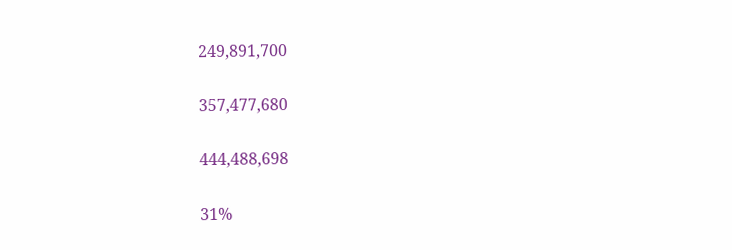249,891,700

357,477,680

444,488,698

31%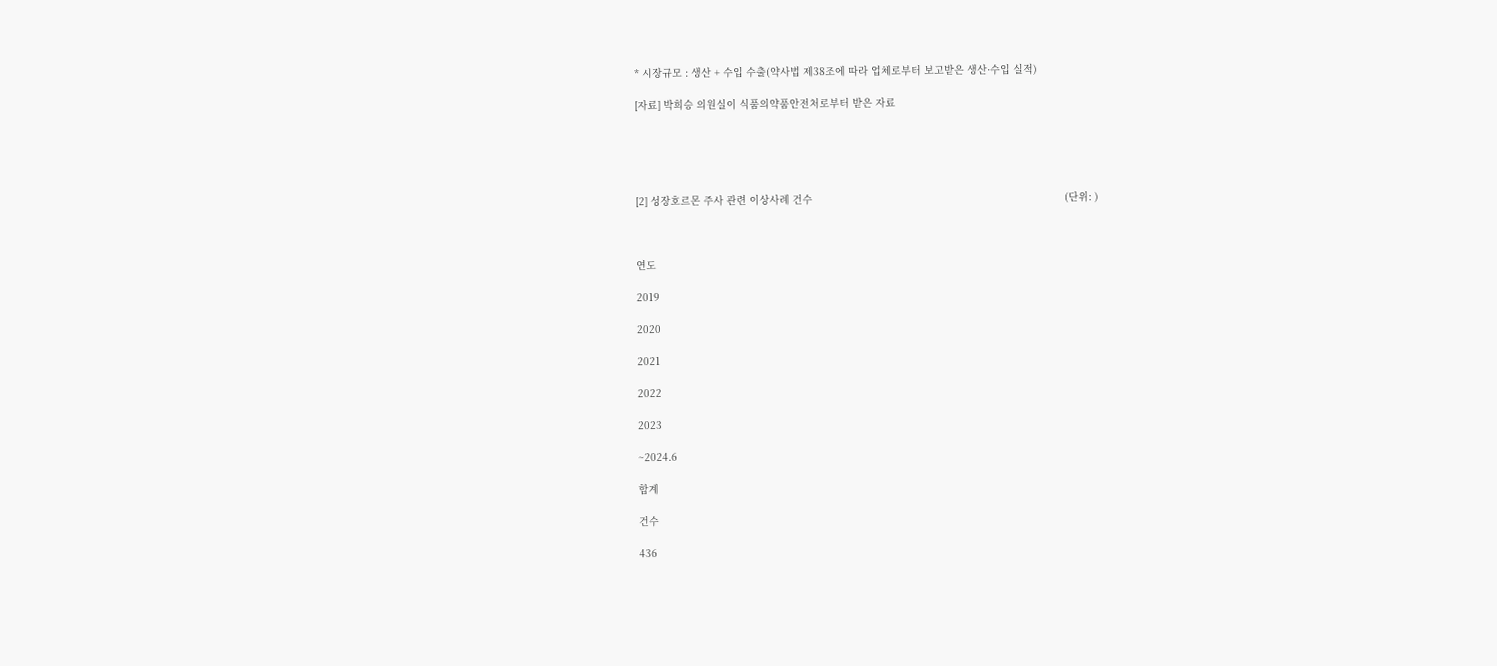* 시장규모 : 생산 + 수입 수출(약사법 제38조에 따라 업체로부터 보고받은 생산·수입 실적)

[자료] 박희승 의원실이 식품의약품안전처로부터 받은 자료





[2] 성장호르몬 주사 관련 이상사례 건수                                                                                    (단위: )



연도

2019

2020

2021

2022

2023

~2024.6

합계

건수

436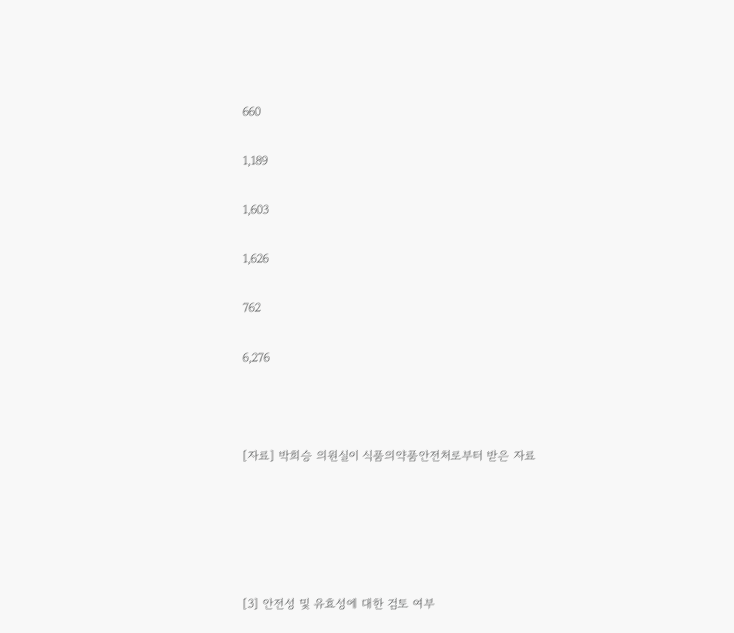660

1,189

1,603

1,626

762

6,276



[자료] 박희승 의원실이 식품의약품안전처로부터 받은 자료





[3] 안전성 및 유효성에 대한 검토 여부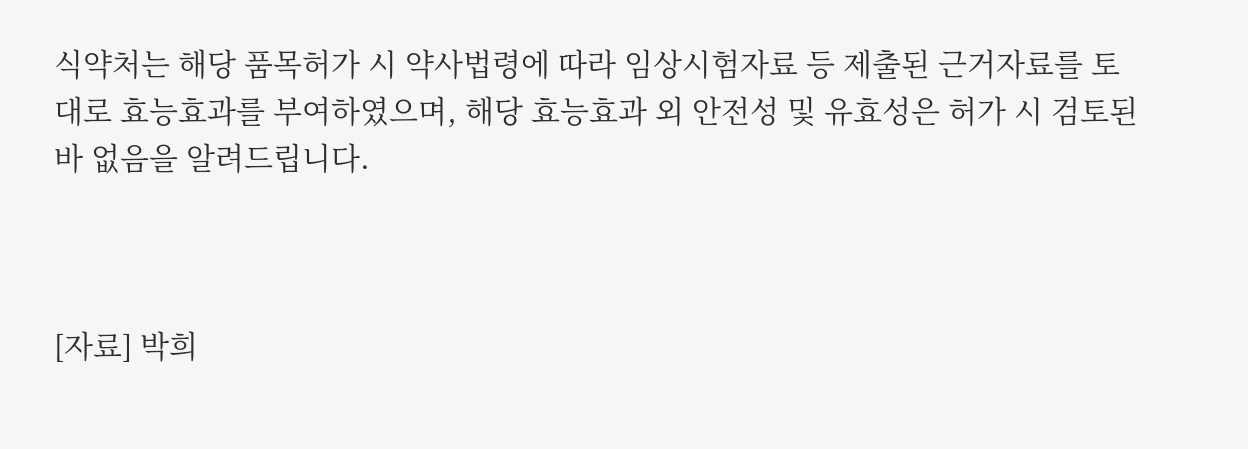식약처는 해당 품목허가 시 약사법령에 따라 임상시험자료 등 제출된 근거자료를 토대로 효능효과를 부여하였으며, 해당 효능효과 외 안전성 및 유효성은 허가 시 검토된 바 없음을 알려드립니다.



[자료] 박희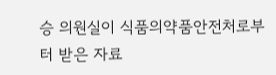승 의원실이 식품의약품안전처로부터 받은 자료